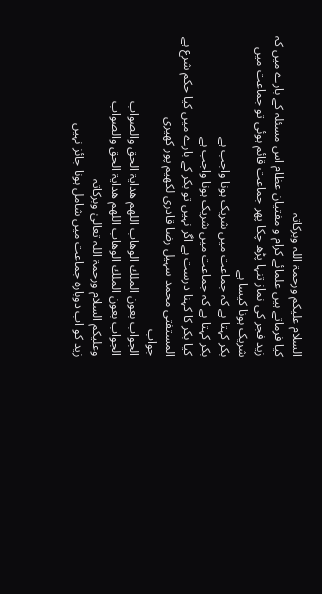السلام علیکم ورحمۃ اللہ وبرکاتہ
کیا فرماتے ہیں علمائے کرام و مفتیان عظام اس مسئلہ کے بارے میں کہ زید فجر کی نماز تنہا پڑھ چکا پھر جماعت قائم ہوئی تو جماعت میں شریک ہونا کیسا ہے
بکر کہتا ہے کہ جماعت میں شریک ہونا واجب ہے
بکر کہتا ہے کہ جماعت میں شریک ہونا واجب ہے
کیا بکر کا کہنا درست ہے اگر نہیں تو بکر کے بارے میں کیا حکم شرع ہے
المستفتی محمد سہیل رضا قادری لکھیم پور کھیری
جواب
الجواب بعون الملك الوھاب اللهم ھدایۃ الحق والصواب
الجواب بعون الملك الوھاب اللهم ھدایۃ الحق والصواب
وعليكم السلام ورحمۃ اللہ تعالیٰ وبرکاتہ
زید کو اب دوبارہ جماعت میں شامل ہونا جائز نہیں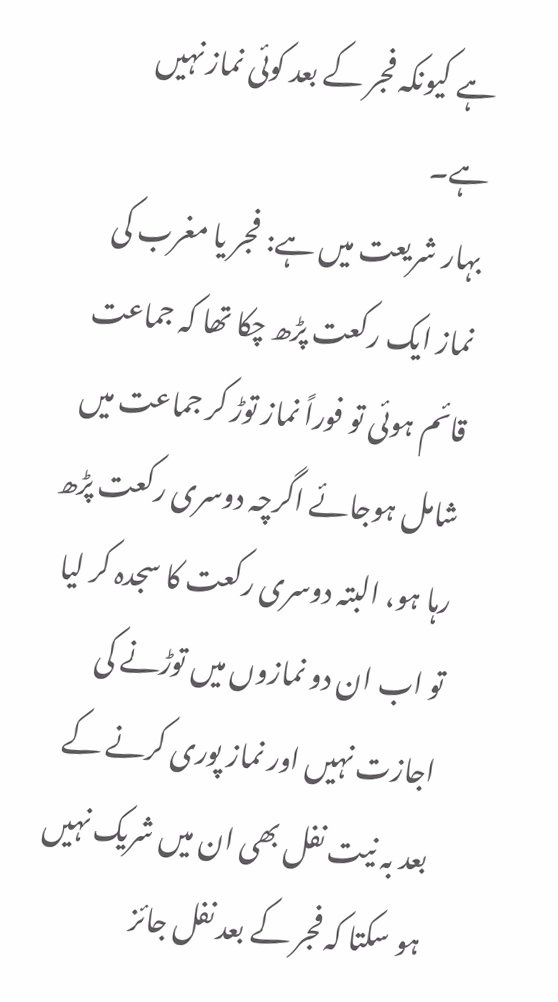ہے کیونکہ فجر کے بعد کوئی نماز نہیں ہے۔
بہار شریعت میں ہے: فجر یا مغرب کی نماز ایک رکعت پڑھ چکا تھا کہ جماعت قائم ہوئی تو فوراً نماز توڑ کر جماعت میں شامل ہوجائے اگرچہ دوسری رکعت پڑھ رہا ہو، البتہ دوسری رکعت کا سجدہ کر لیا تو اب ان دو نمازوں میں توڑنے کی اجازت نہیں اور نماز پوری کرنے کے بعد بہ نیت نفل بھی ان میں شریک نہیں ہو سکتا کہ فجر کے بعد نفل جائز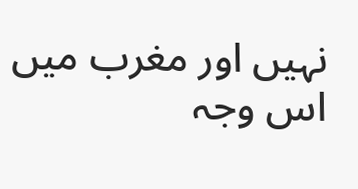نہیں اور مغرب میں اس وجہ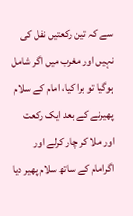سے کہ تین رکعتیں نفل کی نہیں اور مغرب میں اگر شامل ہوگیا تو برا کیا، امام کے سلام پھیرنے کے بعد ایک رکعت اور ملا کر چار کرلے اور اگرامام کے ساتھ سلام پھیر دیا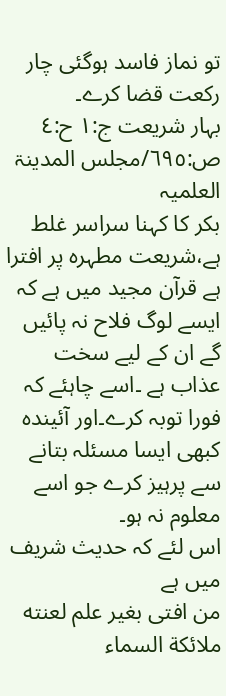تو نماز فاسد ہوگئی چار رکعت قضا کرے۔
بہار شریعت ج:١ ح:٤ ص:٦٩٥/مجلس المدینۃ العلمیہ
بکر کا کہنا سراسر غلط ہے،شریعت مطہرہ پر افترا ہے قرآن مجید میں ہے کہ ایسے لوگ فلاح نہ پائیں گے ان کے لیے سخت عذاب ہے ۔اسے چاہئے کہ فورا توبہ کرے۔اور آئیندہ کبھی ایسا مسئلہ بتانے سے پرہیز کرے جو اسے معلوم نہ ہو۔
اس لئے کہ حدیث شریف میں ہے
من افتی بغیر علم لعنته ملائکة السماء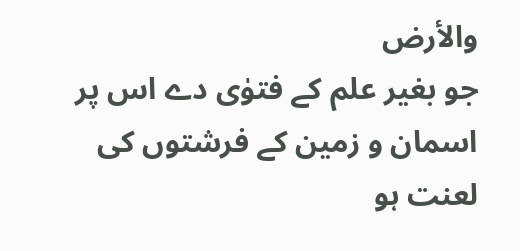والأرض
جو بغیر علم کے فتوٰی دے اس پر اسمان و زمین کے فرشتوں کی لعنت ہو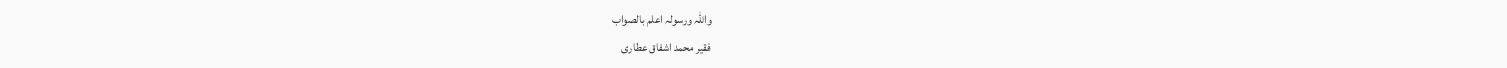واللہ ورسولہ اعلم بالصواب
فقیر محمد اشفاق عطاری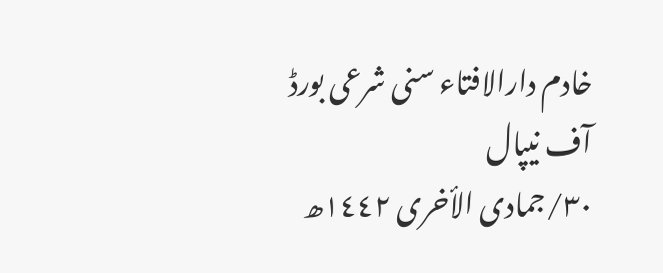خادم دارالافتاء سنی شرعی بورڈ آف نیپال
٣٠/جمادی الأخری ١٤٤٢ھ